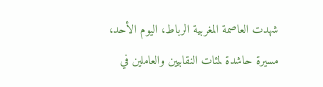شهدت العاصمة المغربية الرباط، اليوم الأحد، مسيرة حاشدة لمئات النقابيين والعاملين في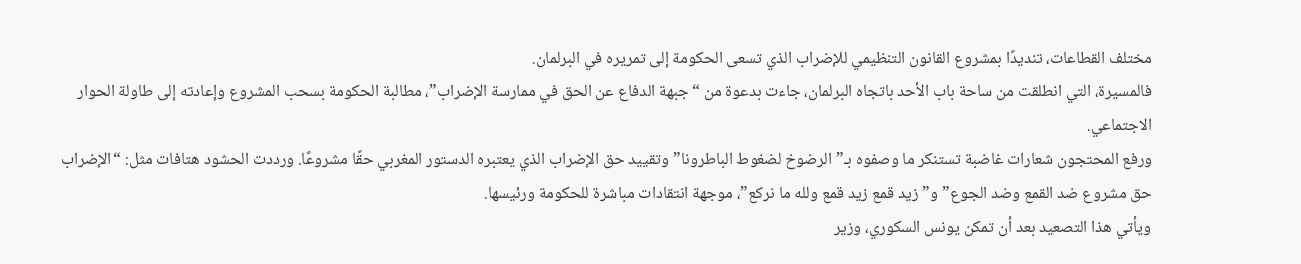مختلف القطاعات، تنديدًا بمشروع القانون التنظيمي للإضراب الذي تسعى الحكومة إلى تمريره في البرلمان.
فالمسيرة، التي انطلقت من ساحة باب الأحد باتجاه البرلمان، جاءت بدعوة من “جبهة الدفاع عن الحق في ممارسة الإضراب”، مطالبة الحكومة بسحب المشروع وإعادته إلى طاولة الحوار الاجتماعي.
ورفع المحتجون شعارات غاضبة تستنكر ما وصفوه بـ”الرضوخ لضغوط الباطرونا” وتقييد حق الإضراب الذي يعتبره الدستور المغربي حقًا مشروعًا. ورددت الحشود هتافات مثل: “الإضراب حق مشروع ضد القمع وضد الجوع” و”زيد قمع زيد قمع ولله ما نركع”، موجهة انتقادات مباشرة للحكومة ورئيسها.
ويأتي هذا التصعيد بعد أن تمكن يونس السكوري، وزير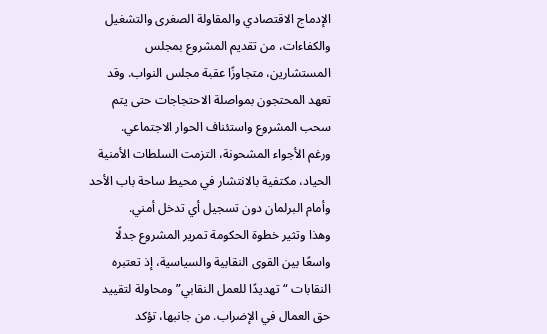الإدماج الاقتصادي والمقاولة الصغرى والتشغيل والكفاءات، من تقديم المشروع بمجلس المستشارين، متجاوزًا عقبة مجلس النواب. وقد تعهد المحتجون بمواصلة الاحتجاجات حتى يتم سحب المشروع واستئناف الحوار الاجتماعي.
ورغم الأجواء المشحونة، التزمت السلطات الأمنية الحياد، مكتفية بالانتشار في محيط ساحة باب الأحد وأمام البرلمان دون تسجيل أي تدخل أمني.
وهذا وتثير خطوة الحكومة تمرير المشروع جدلًا واسعًا بين القوى النقابية والسياسية، إذ تعتبره النقابات “تهديدًا للعمل النقابي” ومحاولة لتقييد حق العمال في الإضراب. من جانبها، تؤكد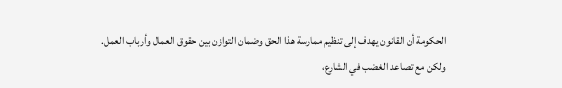الحكومة أن القانون يهدف إلى تنظيم ممارسة هذا الحق وضمان التوازن بين حقوق العمال وأرباب العمل.
ولكن مع تصاعد الغضب في الشارع،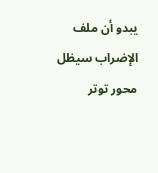يبدو أن ملف الإضراب سيظل محور توتر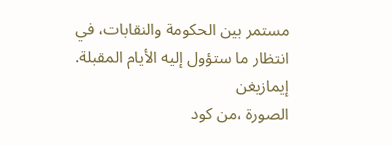مستمر بين الحكومة والنقابات، في انتظار ما ستؤول إليه الأيام المقبلة.
إيمازيغن
الصورة ،من كود